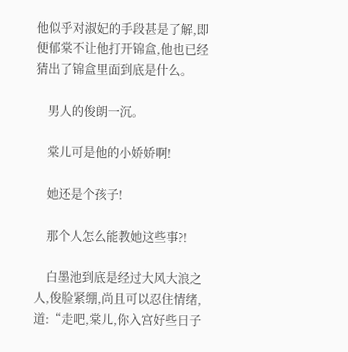他似乎对淑妃的手段甚是了解,即便郁棠不让他打开锦盒,他也已经猜出了锦盒里面到底是什么。

    男人的俊朗一沉。

    棠儿可是他的小娇娇啊!

    她还是个孩子!

    那个人怎么能教她这些事?!

    白墨池到底是经过大风大浪之人,俊脸紧绷,尚且可以忍住情绪,道:“走吧,棠儿,你入宫好些日子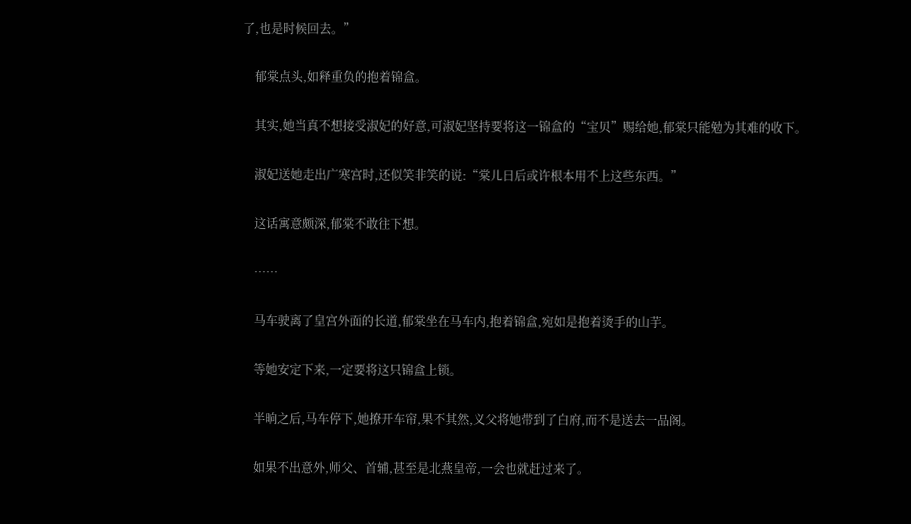了,也是时候回去。”

    郁棠点头,如释重负的抱着锦盒。

    其实,她当真不想接受淑妃的好意,可淑妃坚持要将这一锦盒的“宝贝”赐给她,郁棠只能勉为其难的收下。

    淑妃送她走出广寒宫时,还似笑非笑的说:“棠儿日后或许根本用不上这些东西。”

    这话寓意颇深,郁棠不敢往下想。

    ……

    马车驶离了皇宫外面的长道,郁棠坐在马车内,抱着锦盒,宛如是抱着烫手的山芋。

    等她安定下来,一定要将这只锦盒上锁。

    半晌之后,马车停下,她撩开车帘,果不其然,义父将她带到了白府,而不是送去一品阁。

    如果不出意外,师父、首辅,甚至是北燕皇帝,一会也就赶过来了。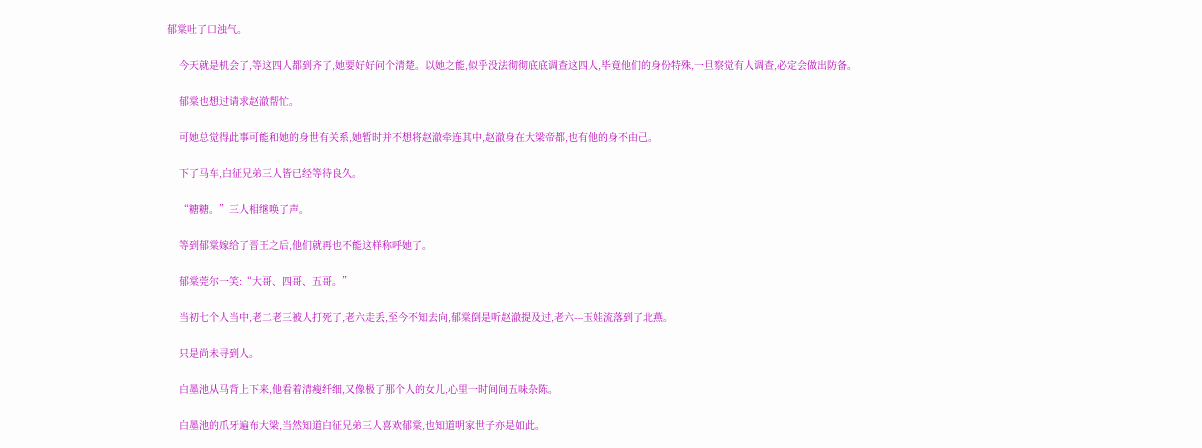郁棠吐了口浊气。

    今天就是机会了,等这四人都到齐了,她要好好问个清楚。以她之能,似乎没法彻彻底底调查这四人,毕竟他们的身份特殊,一旦察觉有人调查,必定会做出防备。

    郁棠也想过请求赵澈帮忙。

    可她总觉得此事可能和她的身世有关系,她暂时并不想将赵澈牵连其中,赵澈身在大梁帝都,也有他的身不由己。

    下了马车,白征兄弟三人皆已经等待良久。

    “糖糖。”三人相继唤了声。

    等到郁棠嫁给了晋王之后,他们就再也不能这样称呼她了。

    郁棠莞尔一笑:“大哥、四哥、五哥。”

    当初七个人当中,老二老三被人打死了,老六走丢,至今不知去向,郁棠倒是听赵澈提及过,老六---玉娃流落到了北燕。

    只是尚未寻到人。

    白墨池从马背上下来,他看着清瘦纤细,又像极了那个人的女儿,心里一时间间五味杂陈。

    白墨池的爪牙遍布大梁,当然知道白征兄弟三人喜欢郁棠,也知道明家世子亦是如此。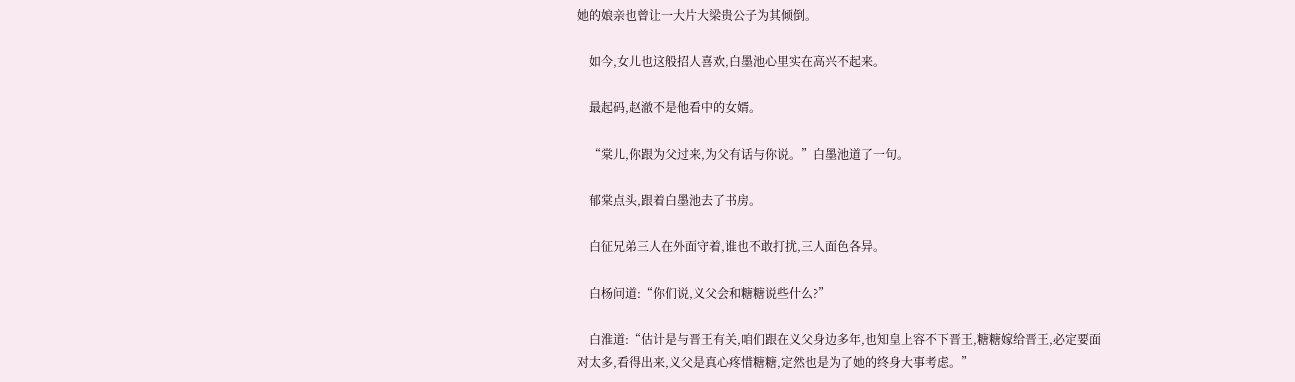她的娘亲也曾让一大片大梁贵公子为其倾倒。

    如今,女儿也这般招人喜欢,白墨池心里实在高兴不起来。

    最起码,赵澈不是他看中的女婿。

    “棠儿,你跟为父过来,为父有话与你说。”白墨池道了一句。

    郁棠点头,跟着白墨池去了书房。

    白征兄弟三人在外面守着,谁也不敢打扰,三人面色各异。

    白杨问道:“你们说,义父会和糖糖说些什么?”

    白淮道:“估计是与晋王有关,咱们跟在义父身边多年,也知皇上容不下晋王,糖糖嫁给晋王,必定要面对太多,看得出来,义父是真心疼惜糖糖,定然也是为了她的终身大事考虑。”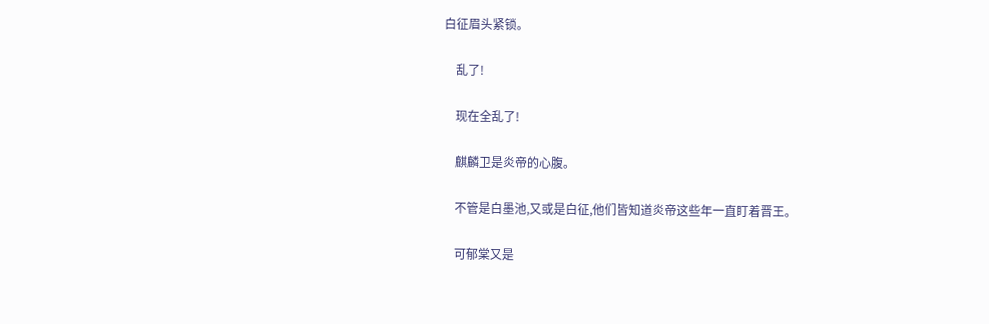白征眉头紧锁。

    乱了!

    现在全乱了!

    麒麟卫是炎帝的心腹。

    不管是白墨池,又或是白征,他们皆知道炎帝这些年一直盯着晋王。

    可郁棠又是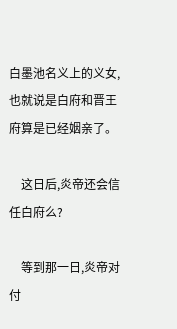白墨池名义上的义女,也就说是白府和晋王府算是已经姻亲了。

    这日后,炎帝还会信任白府么?

    等到那一日,炎帝对付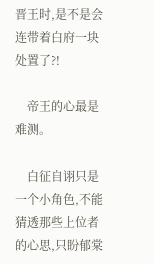晋王时,是不是会连带着白府一块处置了?!

    帝王的心最是难测。

    白征自诩只是一个小角色,不能猜透那些上位者的心思,只盼郁棠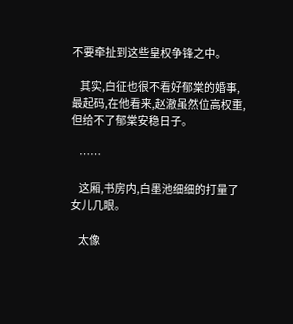不要牵扯到这些皇权争锋之中。

    其实,白征也很不看好郁棠的婚事,最起码,在他看来,赵澈虽然位高权重,但给不了郁棠安稳日子。

    ……

    这厢,书房内,白墨池细细的打量了女儿几眼。

    太像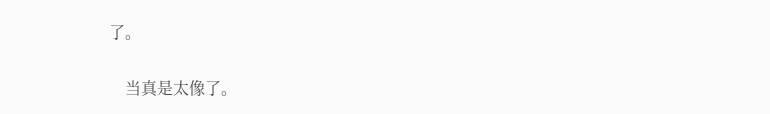了。

    当真是太像了。